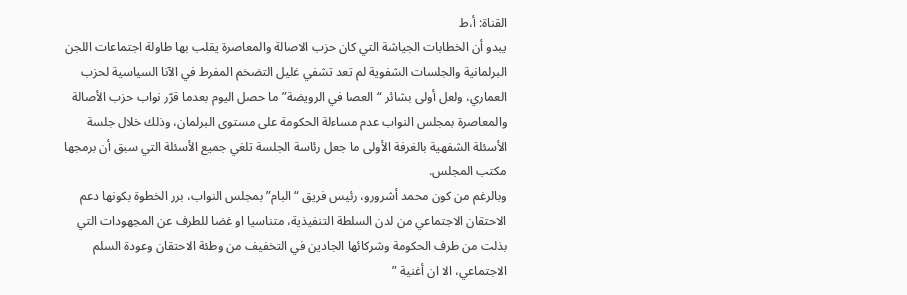القناة: أ،ط
يبدو أن الخطابات الجياشة التي كان حزب الاصالة والمعاصرة يقلب بها طاولة اجتماعات اللجن البرلمانية والجلسات الشفوية لم تعد تشفي غليل التضخم المفرط في الآنا السياسية لحزب العماري، ولعل أولى بشائر “العصا في الرويضة” ما حصل اليوم بعدما قرّر نواب حزب الأصالة والمعاصرة بمجلس النواب عدم مساءلة الحكومة على مستوى البرلمان، وذلك خلال جلسة الأسئلة الشفهية بالغرفة الأولى ما جعل رئاسة الجلسة تلغي جميع الأسئلة التي سبق أن برمجها مكتب المجلس.
وبالرغم من كون محمد أشرورو، رئيس فريق “البام” بمجلس النواب، برر الخطوة بكونها دعم الاحتقان الاجتماعي من لدن السلطة التنفيذية، متناسيا او غضا للطرف عن المجهودات التي بذلت من طرف الحكومة وشركائها الجادين في التخفيف من وطئة الاحتقان وعودة السلم الاجتماعي، الا ان أغنية ”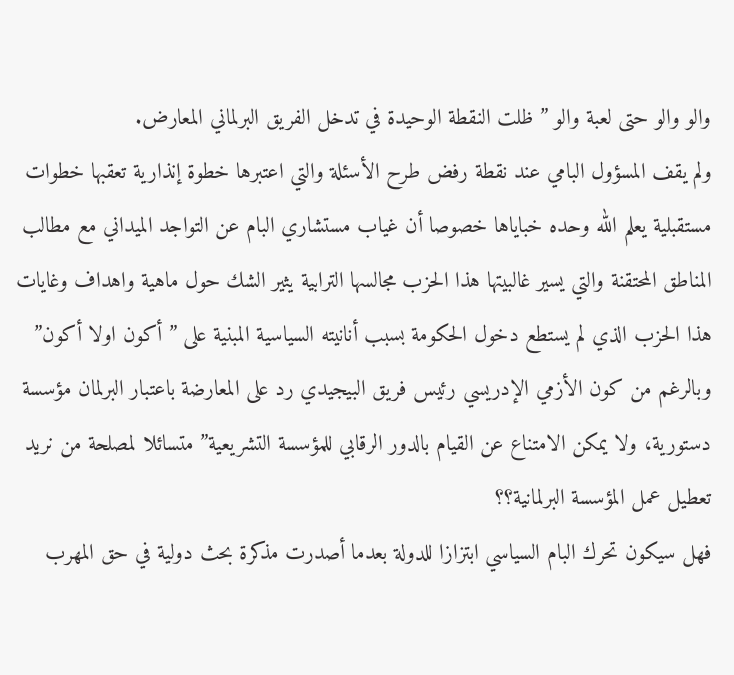والو والو حتى لعبة والو ” ظلت النقطة الوحيدة في تدخل الفريق البرلماني المعارض.
ولم يقف المسؤول البامي عند نقطة رفض طرح الأسئلة والتي اعتبرها خطوة إنذارية تعقبها خطوات مستقبلية يعلم الله وحده خباياها خصوصا أن غياب مستشاري البام عن التواجد الميداني مع مطالب المناطق المحتقنة والتي يسير غالبيتها هذا الحزب مجالسها الترابية يثير الشك حول ماهية واهداف وغايات هذا الحزب الذي لم يستطع دخول الحكومة بسبب أنانيته السياسية المبنية على ” أكون اولا أكون”
وبالرغم من كون الأزمي الإدريسي رئيس فريق البيجيدي رد على المعارضة باعتبار البرلمان مؤسسة دستورية، ولا يمكن الامتناع عن القيام بالدور الرقابي للمؤسسة التشريعية” متسائلا لمصلحة من نريد تعطيل عمل المؤسسة البرلمانية؟؟
فهل سيكون تحرك البام السياسي ابتزازا للدولة بعدما أصدرت مذكرة بحث دولية في حق المهرب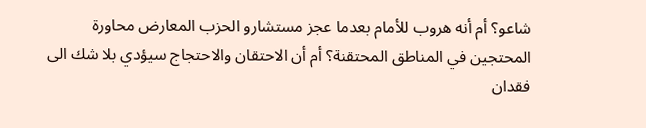شاعو؟ أم أنه هروب للأمام بعدما عجز مستشارو الحزب المعارض محاورة المحتجين في المناطق المحتقنة؟ أم أن الاحتقان والاحتجاج سيؤدي بلا شك الى فقدان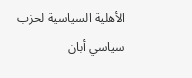الأهلية السياسية لحزب سياسي أبان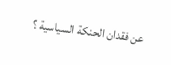عن فقدان الحنكة السياسية ؟